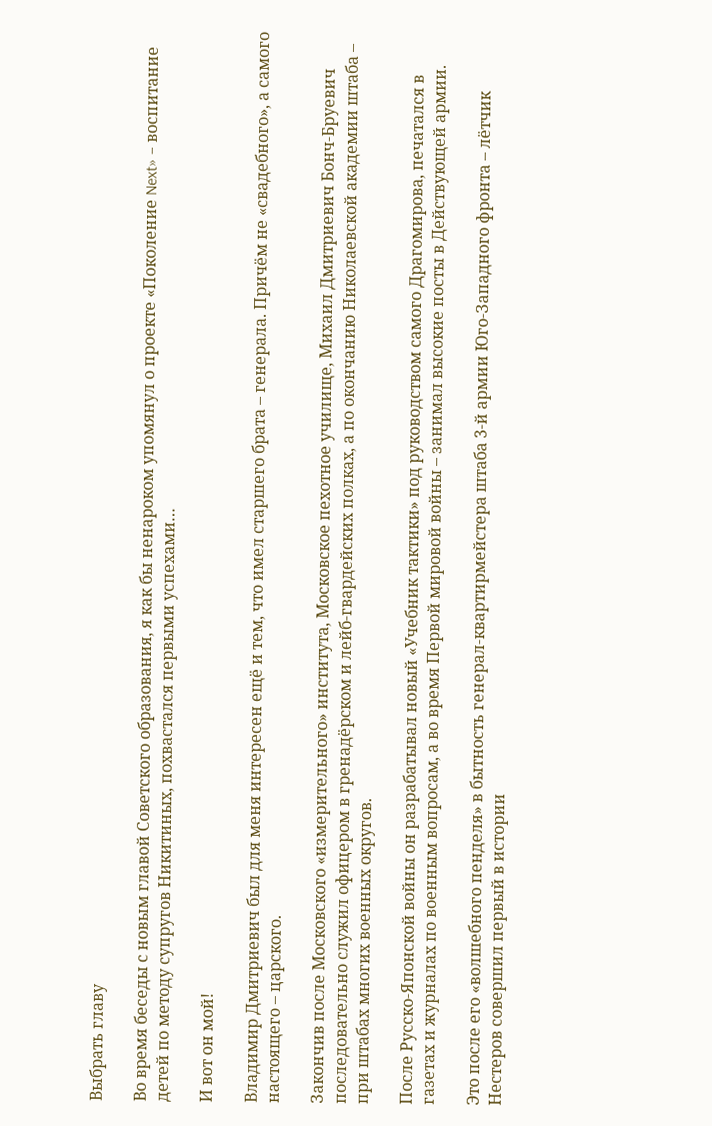Выбрать главу

Во время беседы с новым главой Советского образования, я как бы ненароком упомянул о проекте «Поколение Next» – воспитание детей по методу супругов Никитиных, похвастался первыми успехами…

И вот он мой!

Владимир Дмитриевич был для меня интересен ещё и тем, что имел старшего брата – генерала. Причём не «свадебного», а самого настоящего – царского.

Закончив после Московского «измерительного» института, Московское пехотное училище, Михаил Дмитриевич Бонч-Бруевич последовательно служил офицером в гренадёрском и лейб-гвардейских полках, а по окончанию Николаевской академии штаба – при штабах многих военных округов.

После Русско-Японской войны он разрабатывал новый «Учебник тактики» под руководством самого Драгомирова, печатался в газетах и журналах по военным вопросам, а во время Первой мировой войны – занимал высокие посты в Действующей армии.

Это после его «волшебного пенделя» в бытность генерал-квартирмейстера штаба 3-й армии Юго-Западного фронта – лётчик Нестеров совершил первый в истории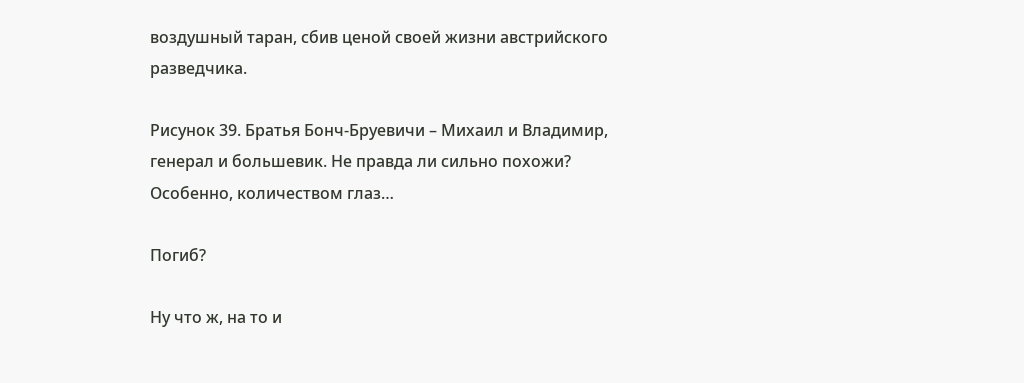воздушный таран, сбив ценой своей жизни австрийского разведчика.

Рисунок 39. Братья Бонч-Бруевичи – Михаил и Владимир, генерал и большевик. Не правда ли сильно похожи? Особенно, количеством глаз…

Погиб?

Ну что ж, на то и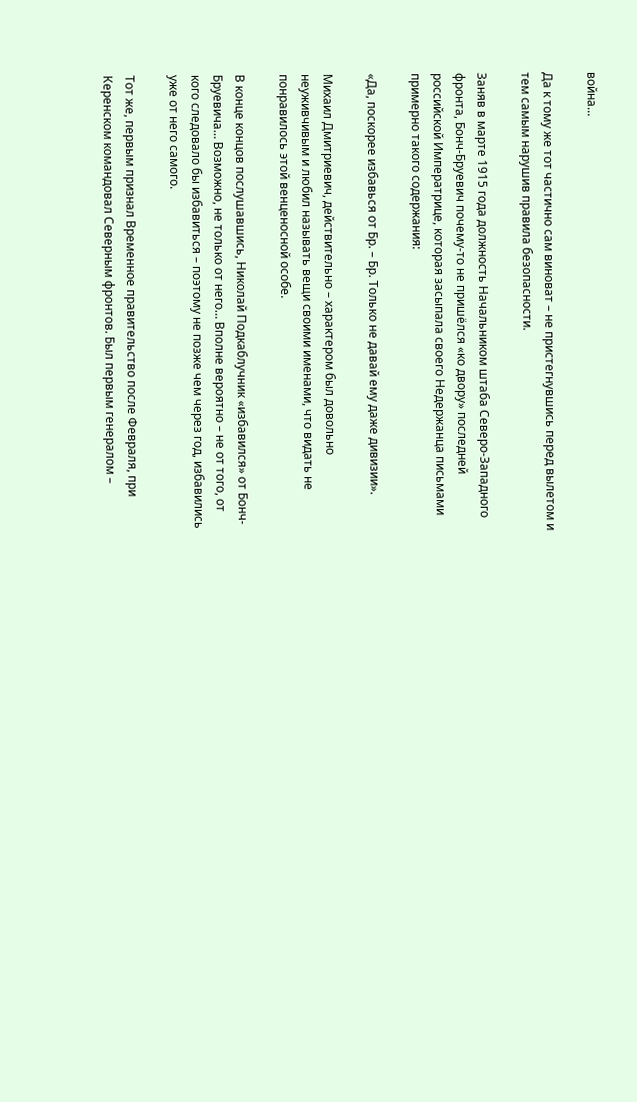война…

Да к тому же тот частично сам виноват – не пристегнувшись перед вылетом и тем самым нарушив правила безопасности.

Заняв в марте 1915 года должность Начальником штаба Северо-Западного фронта, Бонч-Бруевич почему-то не пришёлся «ко двору» последней российской Императрице, которая засыпала своего Недержанца письмами примерно такого содержания:

«Да, поскорее избавься от Бр. – Бр. Только не давай ему даже дивизии».

Михаил Дмитриевич, действительно – характером был довольно неуживчивым и любил называть вещи своими именами, что видать не понравилось этой венценосной особе.

В конце концов послушавшись, Николай Подкаблучник «избавился» от Бонч-Бруевича… Возможно, не только от него… Вполне вероятно – не от того, от кого следовало бы избавиться – поэтому не позже чем через год, избавились уже от него самого.

Тот же, первым признал Временное правительство после Февраля, при Керенском командовал Северным фронтов. Был первым генералом –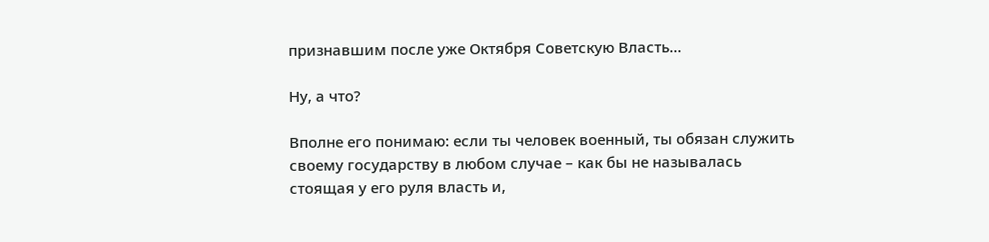признавшим после уже Октября Советскую Власть…

Ну, а что?

Вполне его понимаю: если ты человек военный, ты обязан служить своему государству в любом случае – как бы не называлась стоящая у его руля власть и,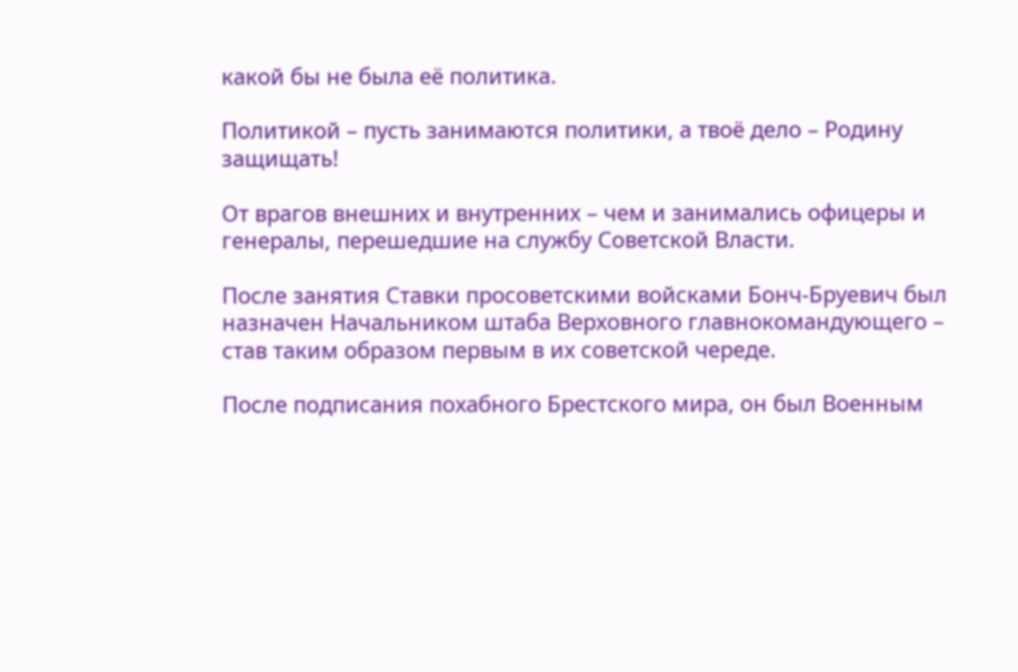какой бы не была её политика.

Политикой – пусть занимаются политики, а твоё дело – Родину защищать!

От врагов внешних и внутренних – чем и занимались офицеры и генералы, перешедшие на службу Советской Власти.

После занятия Ставки просоветскими войсками Бонч-Бруевич был назначен Начальником штаба Верховного главнокомандующего – став таким образом первым в их советской череде.

После подписания похабного Брестского мира, он был Военным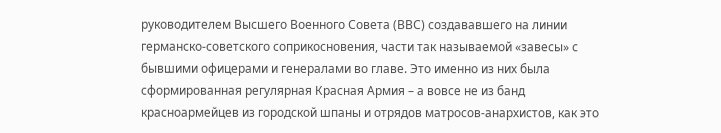руководителем Высшего Военного Совета (ВВС) создававшего на линии германско-советского соприкосновения, части так называемой «завесы» с бывшими офицерами и генералами во главе. Это именно из них была сформированная регулярная Красная Армия – а вовсе не из банд красноармейцев из городской шпаны и отрядов матросов-анархистов, как это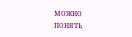можно понять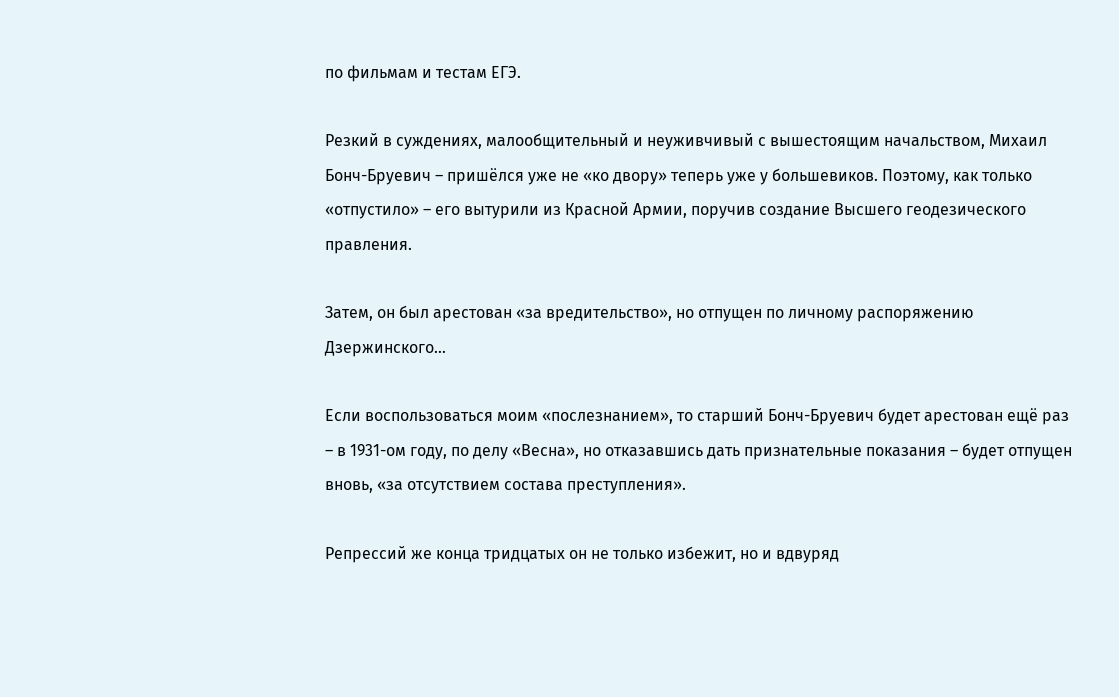по фильмам и тестам ЕГЭ.

Резкий в суждениях, малообщительный и неуживчивый с вышестоящим начальством, Михаил Бонч-Бруевич – пришёлся уже не «ко двору» теперь уже у большевиков. Поэтому, как только «отпустило» – его вытурили из Красной Армии, поручив создание Высшего геодезического правления.

Затем, он был арестован «за вредительство», но отпущен по личному распоряжению Дзержинского…

Если воспользоваться моим «послезнанием», то старший Бонч-Бруевич будет арестован ещё раз – в 1931-ом году, по делу «Весна», но отказавшись дать признательные показания – будет отпущен вновь, «за отсутствием состава преступления».

Репрессий же конца тридцатых он не только избежит, но и вдвуряд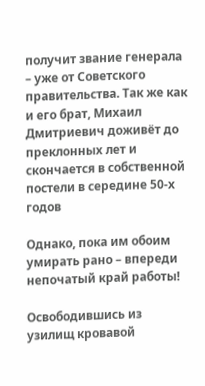получит звание генерала – уже от Советского правительства. Так же как и его брат, Михаил Дмитриевич доживёт до преклонных лет и скончается в собственной постели в середине 50-х годов

Однако, пока им обоим умирать рано – впереди непочатый край работы!

Освободившись из узилищ кровавой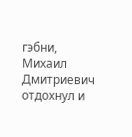гэбни, Михаил Дмитриевич отдохнул и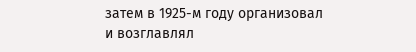затем в 1925-м году организовал и возглавлял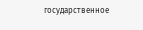государственное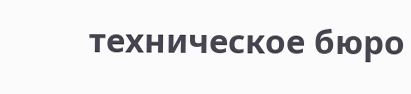техническое бюро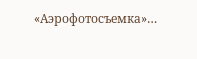«Аэрофотосъемка»…